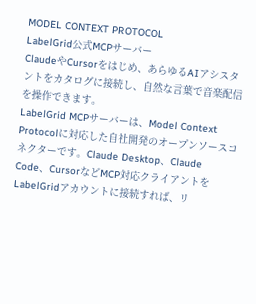MODEL CONTEXT PROTOCOL
LabelGrid公式MCPサーバー
ClaudeやCursorをはじめ、あらゆるAIアシスタントをカタログに接続し、自然な言葉で音楽配信を操作できます。
LabelGrid MCPサーバーは、Model Context Protocolに対応した自社開発のオープンソースコネクターです。Claude Desktop、Claude Code、CursorなどMCP対応クライアントをLabelGridアカウントに接続すれば、リ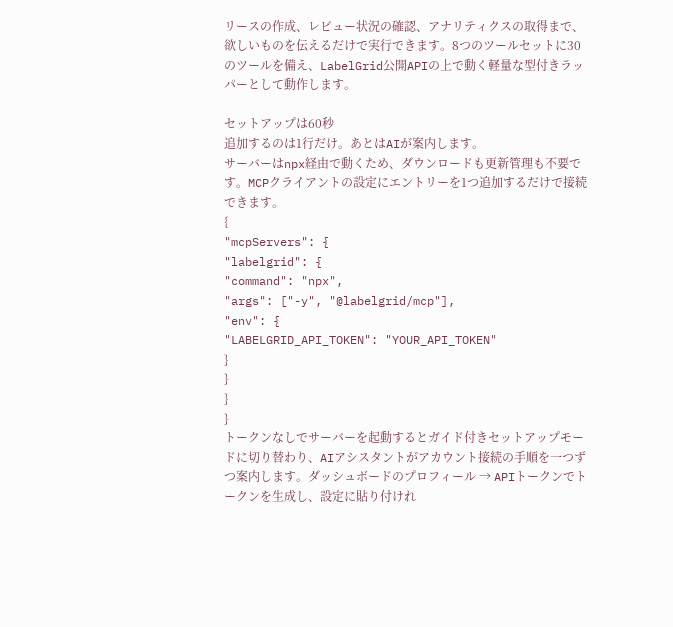リースの作成、レビュー状況の確認、アナリティクスの取得まで、欲しいものを伝えるだけで実行できます。8つのツールセットに30のツールを備え、LabelGrid公開APIの上で動く軽量な型付きラッパーとして動作します。

セットアップは60秒
追加するのは1行だけ。あとはAIが案内します。
サーバーはnpx経由で動くため、ダウンロードも更新管理も不要です。MCPクライアントの設定にエントリーを1つ追加するだけで接続できます。
{
"mcpServers": {
"labelgrid": {
"command": "npx",
"args": ["-y", "@labelgrid/mcp"],
"env": {
"LABELGRID_API_TOKEN": "YOUR_API_TOKEN"
}
}
}
}
トークンなしでサーバーを起動するとガイド付きセットアップモードに切り替わり、AIアシスタントがアカウント接続の手順を一つずつ案内します。ダッシュボードのプロフィール → APIトークンでトークンを生成し、設定に貼り付けれ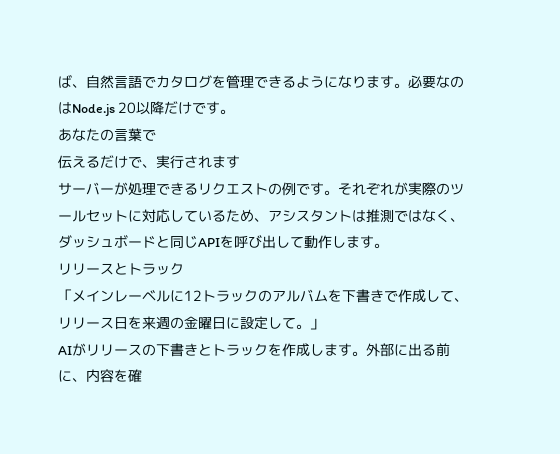ば、自然言語でカタログを管理できるようになります。必要なのはNode.js 20以降だけです。
あなたの言葉で
伝えるだけで、実行されます
サーバーが処理できるリクエストの例です。それぞれが実際のツールセットに対応しているため、アシスタントは推測ではなく、ダッシュボードと同じAPIを呼び出して動作します。
リリースとトラック
「メインレーベルに12トラックのアルバムを下書きで作成して、リリース日を来週の金曜日に設定して。」
AIがリリースの下書きとトラックを作成します。外部に出る前に、内容を確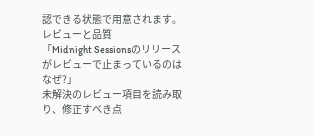認できる状態で用意されます。
レビューと品質
「Midnight Sessionsのリリースがレビューで止まっているのはなぜ?」
未解決のレビュー項目を読み取り、修正すべき点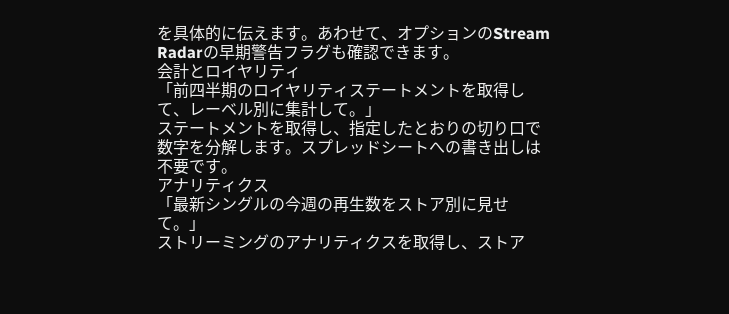を具体的に伝えます。あわせて、オプションのStream Radarの早期警告フラグも確認できます。
会計とロイヤリティ
「前四半期のロイヤリティステートメントを取得して、レーベル別に集計して。」
ステートメントを取得し、指定したとおりの切り口で数字を分解します。スプレッドシートへの書き出しは不要です。
アナリティクス
「最新シングルの今週の再生数をストア別に見せて。」
ストリーミングのアナリティクスを取得し、ストア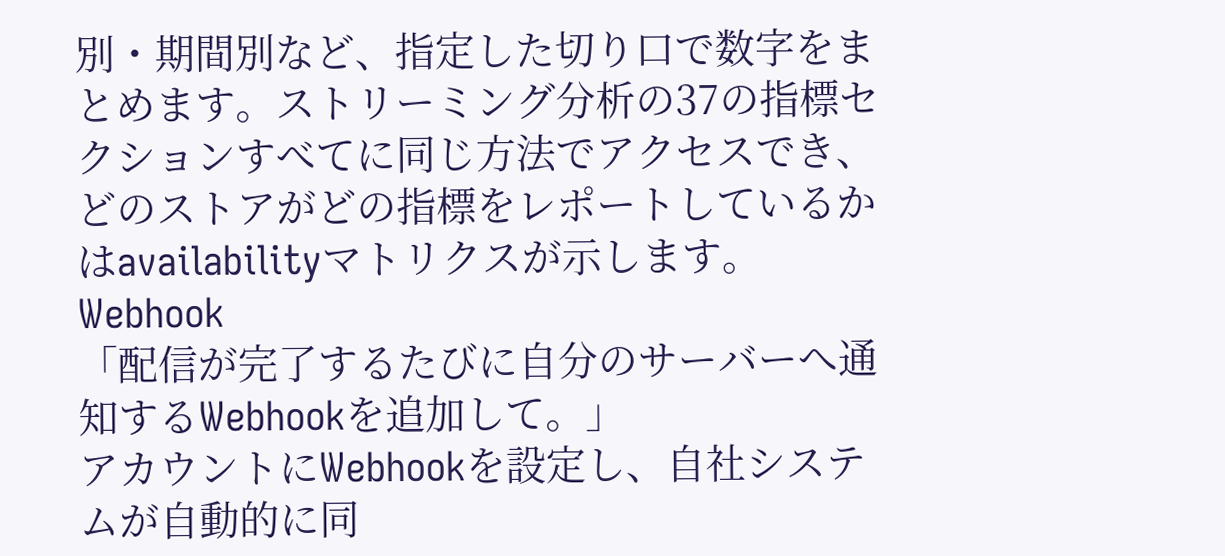別・期間別など、指定した切り口で数字をまとめます。ストリーミング分析の37の指標セクションすべてに同じ方法でアクセスでき、どのストアがどの指標をレポートしているかはavailabilityマトリクスが示します。
Webhook
「配信が完了するたびに自分のサーバーへ通知するWebhookを追加して。」
アカウントにWebhookを設定し、自社システムが自動的に同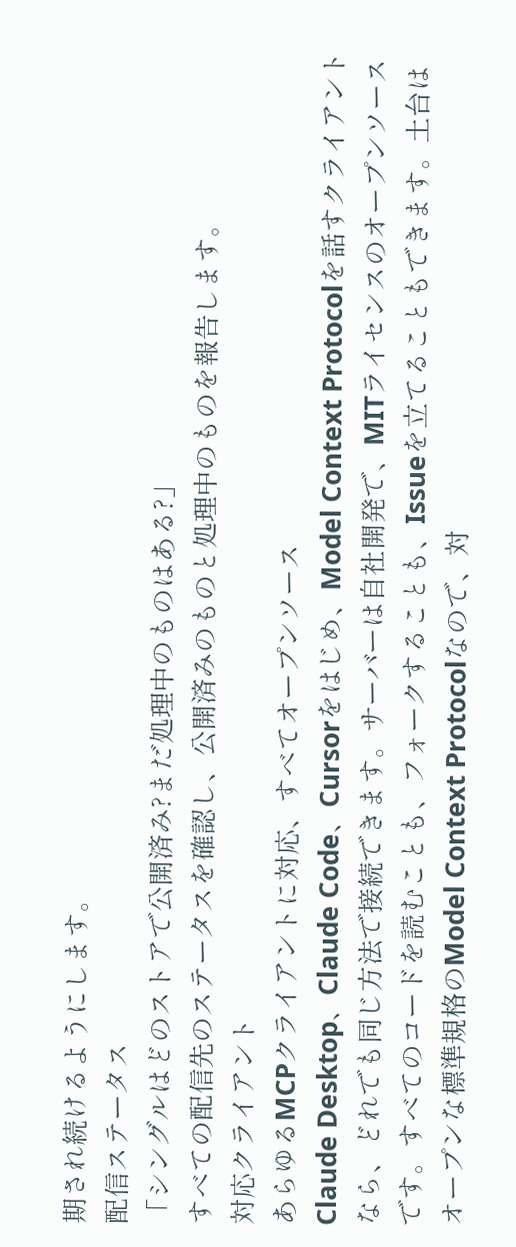期され続けるようにします。
配信ステータス
「シングルはどのストアで公開済み?まだ処理中のものはある?」
すべての配信先のステータスを確認し、公開済みのものと処理中のものを報告します。
対応クライアント
あらゆるMCPクライアントに対応、すべてオープンソース
Claude Desktop、Claude Code、Cursorをはじめ、Model Context Protocolを話すクライアントなら、どれでも同じ方法で接続できます。サーバーは自社開発で、MITライセンスのオープンソースです。すべてのコードを読むことも、フォークすることも、Issueを立てることもできます。土台はオープンな標準規格のModel Context Protocolなので、対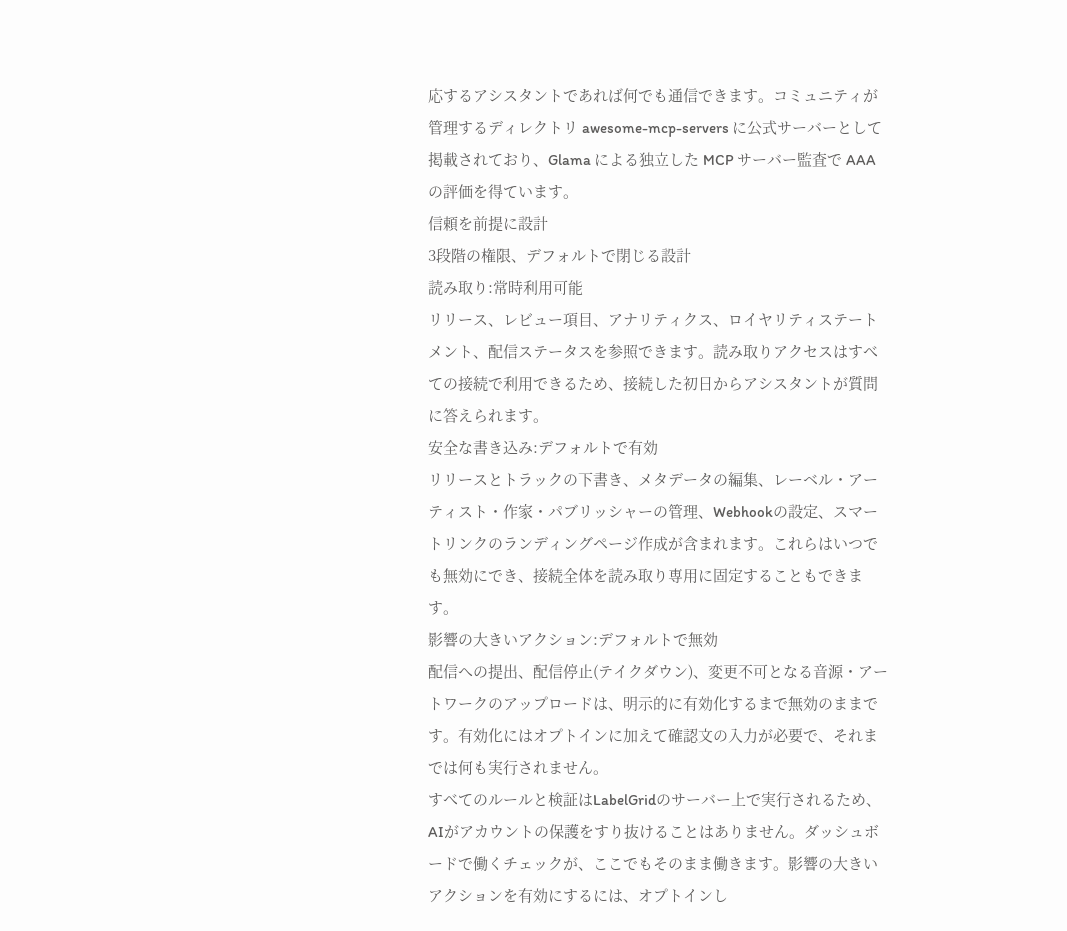応するアシスタントであれば何でも通信できます。コミュニティが管理するディレクトリ awesome-mcp-servers に公式サーバーとして掲載されており、Glama による独立した MCP サーバー監査で AAA の評価を得ています。
信頼を前提に設計
3段階の権限、デフォルトで閉じる設計
読み取り:常時利用可能
リリース、レビュー項目、アナリティクス、ロイヤリティステートメント、配信ステータスを参照できます。読み取りアクセスはすべての接続で利用できるため、接続した初日からアシスタントが質問に答えられます。
安全な書き込み:デフォルトで有効
リリースとトラックの下書き、メタデータの編集、レーベル・アーティスト・作家・パブリッシャーの管理、Webhookの設定、スマートリンクのランディングページ作成が含まれます。これらはいつでも無効にでき、接続全体を読み取り専用に固定することもできます。
影響の大きいアクション:デフォルトで無効
配信への提出、配信停止(テイクダウン)、変更不可となる音源・アートワークのアップロードは、明示的に有効化するまで無効のままです。有効化にはオプトインに加えて確認文の入力が必要で、それまでは何も実行されません。
すべてのルールと検証はLabelGridのサーバー上で実行されるため、AIがアカウントの保護をすり抜けることはありません。ダッシュボードで働くチェックが、ここでもそのまま働きます。影響の大きいアクションを有効にするには、オプトインし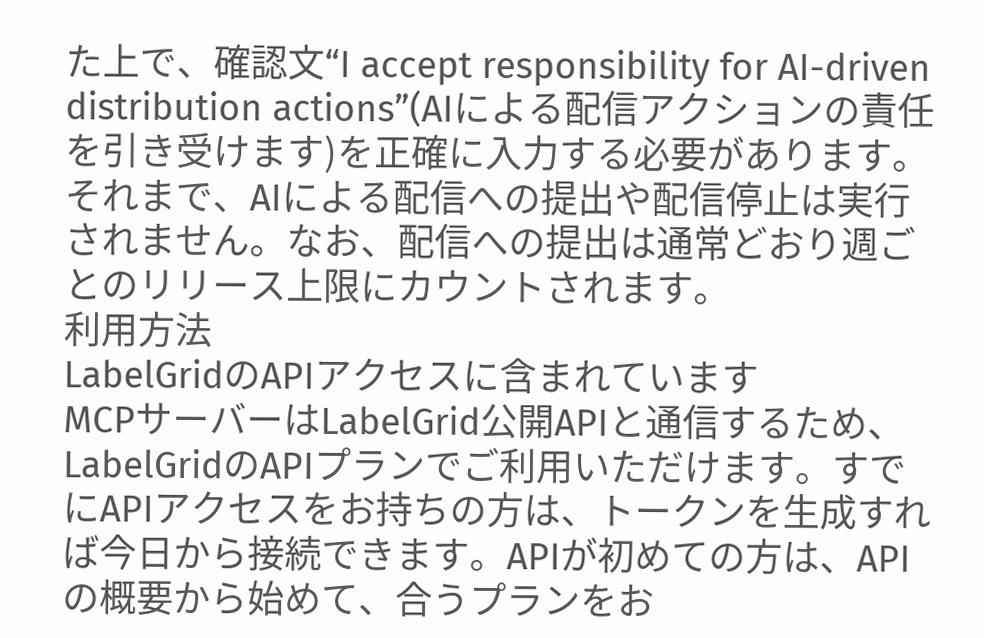た上で、確認文“I accept responsibility for AI-driven distribution actions”(AIによる配信アクションの責任を引き受けます)を正確に入力する必要があります。それまで、AIによる配信への提出や配信停止は実行されません。なお、配信への提出は通常どおり週ごとのリリース上限にカウントされます。
利用方法
LabelGridのAPIアクセスに含まれています
MCPサーバーはLabelGrid公開APIと通信するため、LabelGridのAPIプランでご利用いただけます。すでにAPIアクセスをお持ちの方は、トークンを生成すれば今日から接続できます。APIが初めての方は、APIの概要から始めて、合うプランをお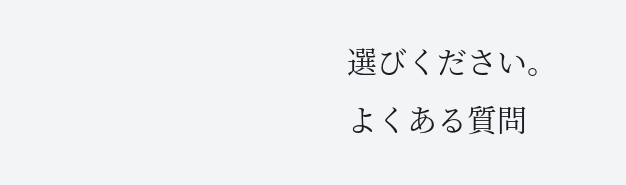選びください。
よくある質問